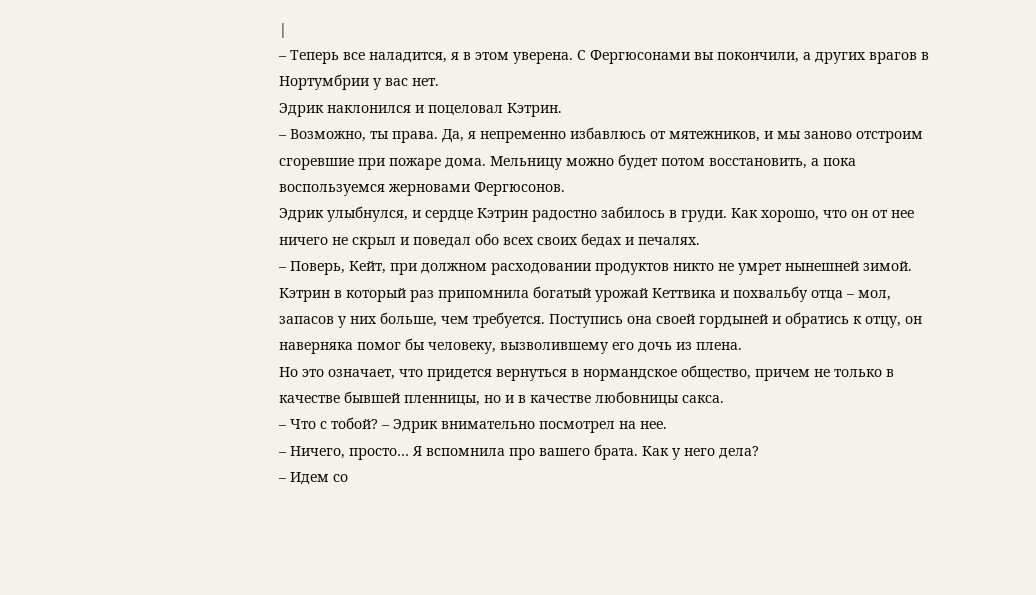|
– Теперь все наладится, я в этом уверена. С Фергюсонами вы покончили, а других врагов в Нортумбрии у вас нет.
Эдрик наклонился и поцеловал Кэтрин.
– Возможно, ты права. Да, я непременно избавлюсь от мятежников, и мы заново отстроим сгоревшие при пожаре дома. Мельницу можно будет потом восстановить, а пока воспользуемся жерновами Фергюсонов.
Эдрик улыбнулся, и сердце Кэтрин радостно забилось в груди. Как хорошо, что он от нее ничего не скрыл и поведал обо всех своих бедах и печалях.
– Поверь, Кейт, при должном расходовании продуктов никто не умрет нынешней зимой.
Кэтрин в который раз припомнила богатый урожай Кеттвика и похвальбу отца – мол, запасов у них больше, чем требуется. Поступись она своей гордыней и обратись к отцу, он наверняка помог бы человеку, вызволившему его дочь из плена.
Но это означает, что придется вернуться в нормандское общество, причем не только в качестве бывшей пленницы, но и в качестве любовницы сакса.
– Что с тобой? – Эдрик внимательно посмотрел на нее.
– Ничего, просто… Я вспомнила про вашего брата. Как у него дела?
– Идем со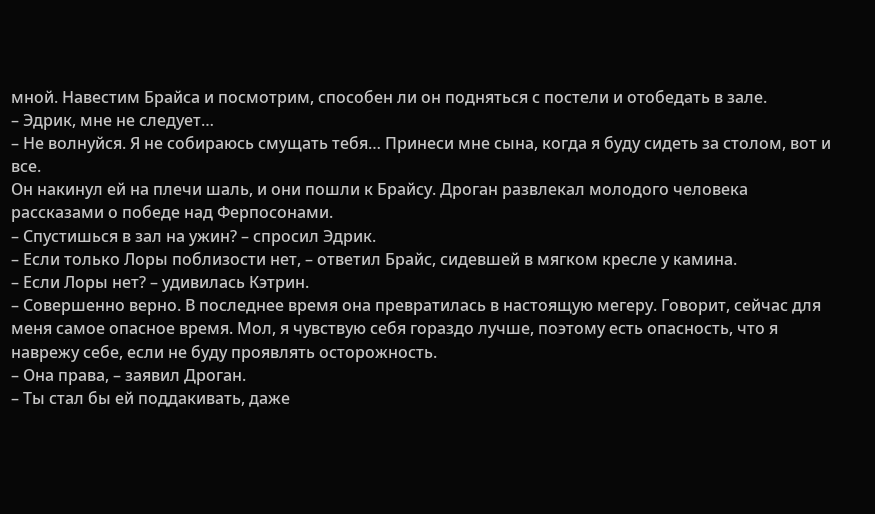мной. Навестим Брайса и посмотрим, способен ли он подняться с постели и отобедать в зале.
– Эдрик, мне не следует…
– Не волнуйся. Я не собираюсь смущать тебя… Принеси мне сына, когда я буду сидеть за столом, вот и все.
Он накинул ей на плечи шаль, и они пошли к Брайсу. Дроган развлекал молодого человека рассказами о победе над Ферпосонами.
– Спустишься в зал на ужин? – спросил Эдрик.
– Если только Лоры поблизости нет, – ответил Брайс, сидевшей в мягком кресле у камина.
– Если Лоры нет? – удивилась Кэтрин.
– Совершенно верно. В последнее время она превратилась в настоящую мегеру. Говорит, сейчас для меня самое опасное время. Мол, я чувствую себя гораздо лучше, поэтому есть опасность, что я наврежу себе, если не буду проявлять осторожность.
– Она права, – заявил Дроган.
– Ты стал бы ей поддакивать, даже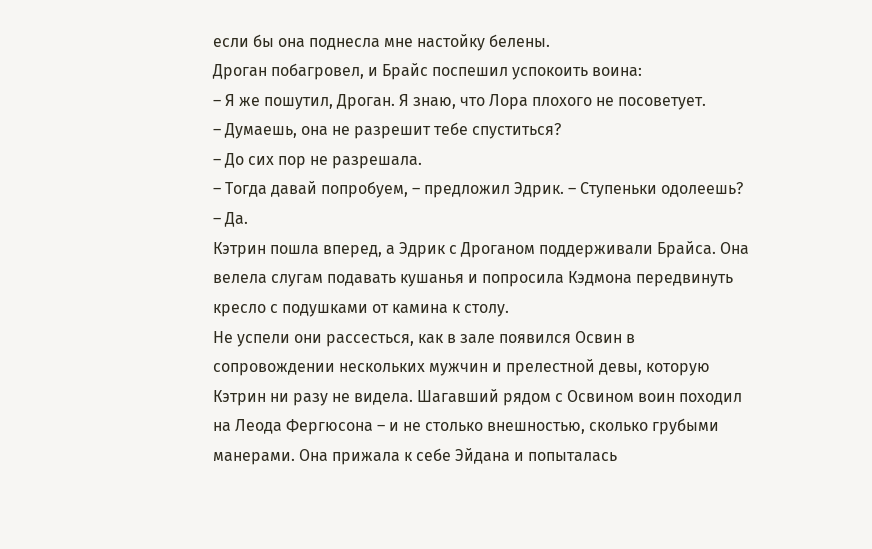если бы она поднесла мне настойку белены.
Дроган побагровел, и Брайс поспешил успокоить воина:
– Я же пошутил, Дроган. Я знаю, что Лора плохого не посоветует.
– Думаешь, она не разрешит тебе спуститься?
– До сих пор не разрешала.
– Тогда давай попробуем, – предложил Эдрик. – Ступеньки одолеешь?
– Да.
Кэтрин пошла вперед, а Эдрик с Дроганом поддерживали Брайса. Она велела слугам подавать кушанья и попросила Кэдмона передвинуть кресло с подушками от камина к столу.
Не успели они рассесться, как в зале появился Освин в сопровождении нескольких мужчин и прелестной девы, которую Кэтрин ни разу не видела. Шагавший рядом с Освином воин походил на Леода Фергюсона – и не столько внешностью, сколько грубыми манерами. Она прижала к себе Эйдана и попыталась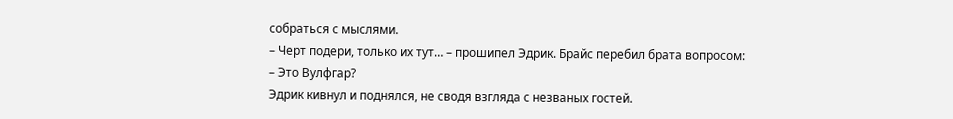собраться с мыслями.
– Черт подери, только их тут… – прошипел Эдрик. Брайс перебил брата вопросом:
– Это Вулфгар?
Эдрик кивнул и поднялся, не сводя взгляда с незваных гостей.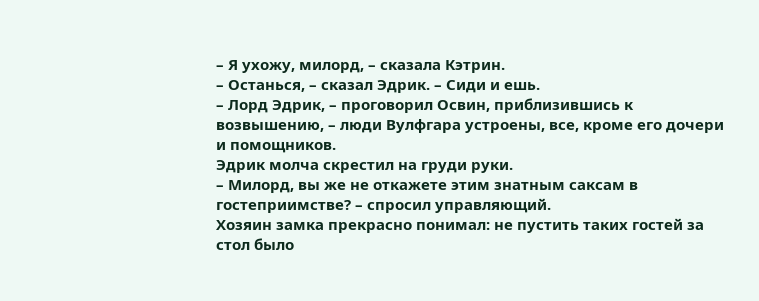– Я ухожу, милорд, – сказала Кэтрин.
– Останься, – сказал Эдрик. – Сиди и ешь.
– Лорд Эдрик, – проговорил Освин, приблизившись к возвышению, – люди Вулфгара устроены, все, кроме его дочери и помощников.
Эдрик молча скрестил на груди руки.
– Милорд, вы же не откажете этим знатным саксам в гостеприимстве? – спросил управляющий.
Хозяин замка прекрасно понимал: не пустить таких гостей за стол было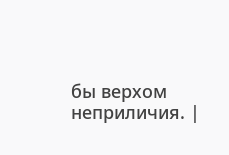бы верхом неприличия. |